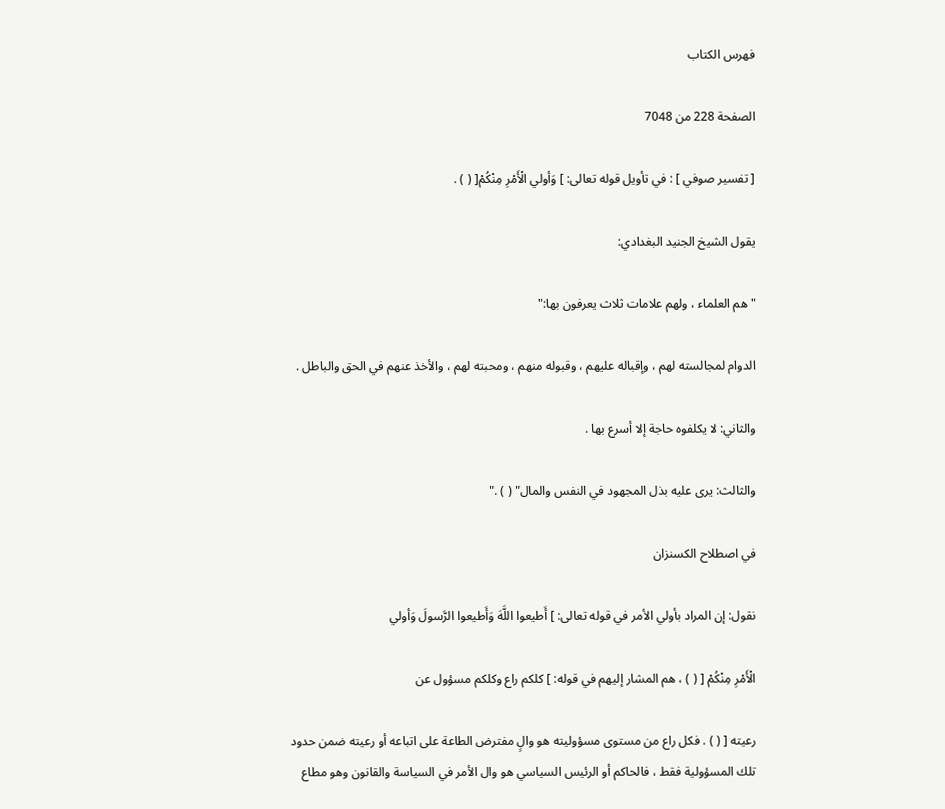فهرس الكتاب

الصفحة 228 من 7048

[ تفسير صوفي ] : في تأويل قوله تعالى: ] وَأولي الْأَمْرِ مِنْكُمْ[ ( ) .

يقول الشيخ الجنيد البغدادي:

"هم العلماء ، ولهم علامات ثلاث يعرفون بها:"

الدوام لمجالسته لهم ، وإقباله عليهم ، وقبوله منهم ، ومحبته لهم ، والأخذ عنهم في الحق والباطل .

والثاني: لا يكلفوه حاجة إلا أسرع بها .

والثالث: يرى عليه بذل المجهود في النفس والمال" ( ) ."

في اصطلاح الكسنزان

نقول: إن المراد بأولي الأمر في قوله تعالى: ] أَطيعوا اللَّهَ وَأَطيعوا الرَّسولَ وَأولي

الْأَمْرِ مِنْكُمْ [ ( ) ، هم المشار إليهم في قوله: ] كلكم راع وكلكم مسؤول عن

رعيته [ ( ) . فكل راع من مستوى مسؤوليته هو والٍ مفترض الطاعة على اتباعه أو رعيته ضمن حدود تلك المسؤولية فقط ، فالحاكم أو الرئيس السياسي هو وال الأمر في السياسة والقانون وهو مطاع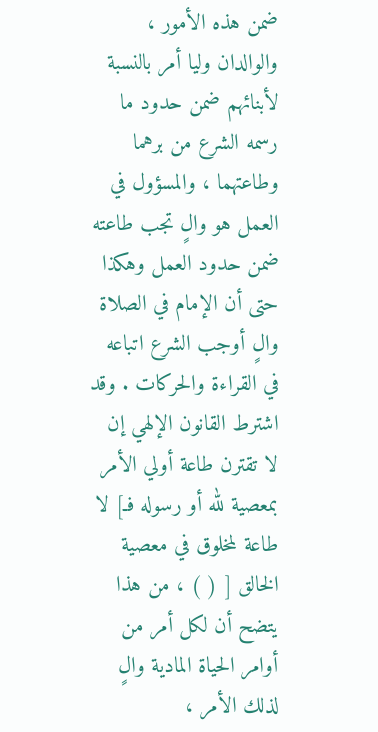ضمن هذه الأمور ، والوالدان وليا أمر بالنسبة لأبنائهم ضمن حدود ما رسمه الشرع من برهما وطاعتهما ، والمسؤول في العمل هو والٍ تجب طاعته ضمن حدود العمل وهكذا حتى أن الإمام في الصلاة والٍ أوجب الشرع اتباعه في القراءة والحركات . وقد اشترط القانون الإلهي إن لا تقترن طاعة أولي الأمر بمعصية لله أو رسوله فـ] لا طاعة لمخلوق في معصية الخالق [ ( ) ، من هذا يتضح أن لكل أمر من أوامر الحياة المادية والٍ لذلك الأمر ،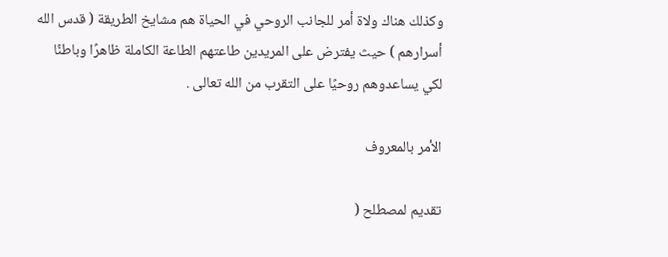وكذلك هناك ولاة أمر للجانب الروحي في الحياة هم مشايخ الطريقة ( قدس الله أسرارهم ) حيث يفترض على المريدين طاعتهم الطاعة الكاملة ظاهرًا وباطنًا لكي يساعدوهم روحيًا على التقرب من الله تعالى .

الأمر بالمعروف

تقديم لمصطلح (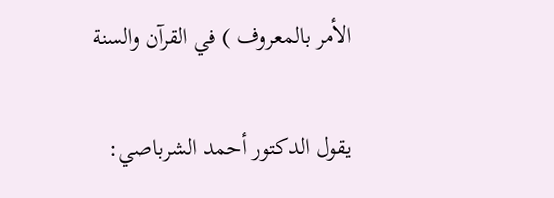الأمر بالمعروف ) في القرآن والسنة

يقول الدكتور أحمد الشرباصي: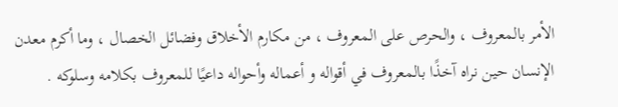الأمر بالمعروف ، والحرص على المعروف ، من مكارم الأخلاق وفضائل الخصال ، وما أكرم معدن الإنسان حين نراه آخذًا بالمعروف في أقواله و أعماله وأحواله داعيًا للمعروف بكلامه وسلوكه .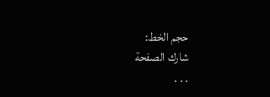حجم الخط:
شارك الصفحة
. . .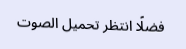فضلًا انتظر تحميل الصوت